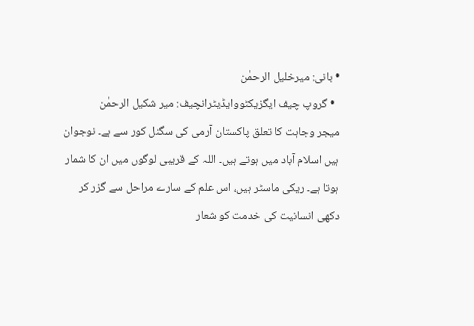• بانی: میرخلیل الرحمٰن
  • گروپ چیف ایگزیکٹووایڈیٹرانچیف: میر شکیل الرحمٰن
میجر وجاہت کا تعلق پاکستان آرمی کی سگنل کور سے ہے۔ نوجوان ہیں اسلام آباد میں ہوتے ہیں۔ اللہ کے قریبی لوگوں میں ان کا شمار ہوتا ہے۔ ریکی ماسٹر ہیں، اس علم کے سارے مراحل سے گزر کر دکھی انسانیت کی خدمت کو شعار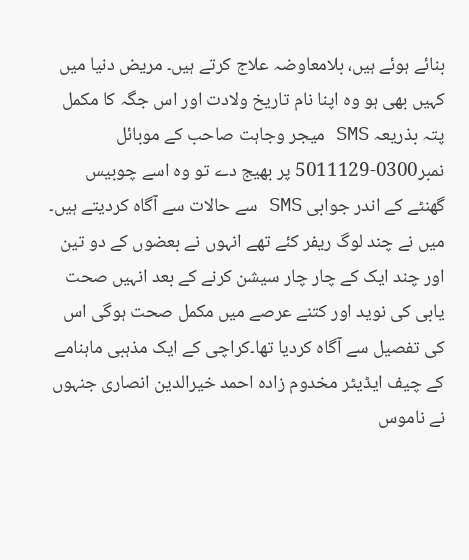بنائے ہوئے ہیں، بلامعاوضہ علاج کرتے ہیں۔ مریض دنیا میں کہیں بھی ہو وہ اپنا نام تاریخ ولادت اور اس جگہ کا مکمل پتہ بذریعہ SMS میجر وجاہت صاحب کے موبائل نمبر0300-5011129 پر بھیج دے تو وہ اسے چوبیس گھنٹے کے اندر جوابی SMS سے حالات سے آگاہ کردیتے ہیں۔ میں نے چند لوگ ریفر کئے تھے انہوں نے بعضوں کے دو تین اور چند ایک کے چار چار سیشن کرنے کے بعد انہیں صحت یابی کی نوید اور کتنے عرصے میں مکمل صحت ہوگی اس کی تفصیل سے آگاہ کردیا تھا۔کراچی کے ایک مذہبی ماہنامے کے چیف ایڈیٹر مخدوم زادہ احمد خیرالدین انصاری جنہوں نے ناموس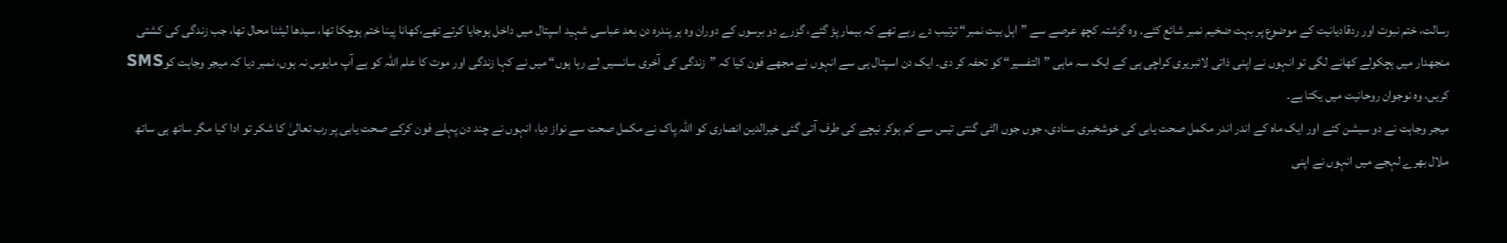رسالت، ختم نبوت اور ردقادیانیت کے موضوع پر بہت ضخیم نمبر شائع کئے۔ وہ گزشتہ کچھ عرصے سے ”اہل بیت نمبر“ ترتیب دے رہے تھے کہ بیمار پڑ گئے، گزرے دو برسوں کے دوران وہ ہر پندرہ دن بعد عباسی شہید اسپتال میں داخل ہوجایا کرتے تھے،کھانا پینا ختم ہوچکا تھا، سیدھا لیٹنا محال تھا، جب زندگی کی کشتی منجھدار میں ہچکولے کھانے لگی تو انہوں نے اپنی ذاتی لائبریری کراچی ہی کے ایک سہ ماہی ”التفسیر“ کو تحفہ کر دی۔ ایک دن اسپتال ہی سے انہوں نے مجھے فون کیا کہ ”زندگی کی آخری سانسیں لے رہا ہوں“ میں نے کہا زندگی اور موت کا علم اللہ کو ہے آپ مایوس نہ ہوں، نمبر دیا کہ میجر وجاہت کوSMS کریں، وہ نوجوان روحانیت میں یکتا ہے۔
میجر وجاہت نے دو سیشن کئے اور ایک ماہ کے اندر اندر مکمل صحت یابی کی خوشخبری سنادی، جوں جوں الٹی گنتی تیس سے کم ہوکر نیچے کی طرف آتی گئی خیرالدین انصاری کو اللہ پاک نے مکمل صحت سے نواز دیا، انہوں نے چند دن پہلے فون کرکے صحت یابی پر رب تعالیٰ کا شکر تو ادا کیا مگر ساتھ ہی ساتھ ملال بھرے لہجے میں انہوں نے اپنی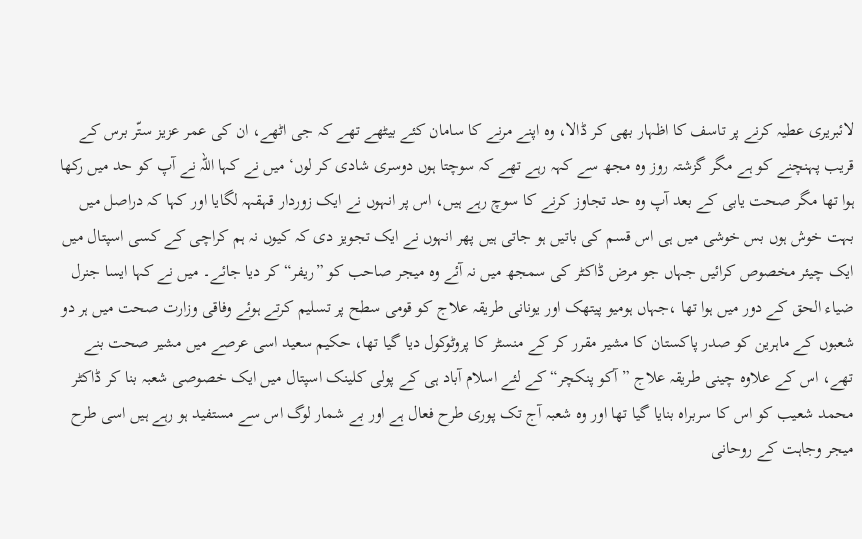لائبریری عطیہ کرنے پر تاسف کا اظہار بھی کر ڈالا، وہ اپنے مرنے کا سامان کئے بیٹھے تھے کہ جی اٹھے، ان کی عمر عزیز ستّر برس کے قریب پہنچنے کو ہے مگر گزشتہ روز وہ مجھ سے کہہ رہے تھے کہ سوچتا ہوں دوسری شادی کر لوں‘ میں نے کہا اللہ نے آپ کو حد میں رکھا ہوا تھا مگر صحت یابی کے بعد آپ وہ حد تجاوز کرنے کا سوچ رہے ہیں، اس پر انہوں نے ایک زوردار قہقہہ لگایا اور کہا کہ دراصل میں بہت خوش ہوں بس خوشی میں ہی اس قسم کی باتیں ہو جاتی ہیں پھر انہوں نے ایک تجویز دی کہ کیوں نہ ہم کراچی کے کسی اسپتال میں ایک چیئر مخصوص کرائیں جہاں جو مرض ڈاکٹر کی سمجھ میں نہ آئے وہ میجر صاحب کو ”ریفر“ کر دیا جائے۔ میں نے کہا ایسا جنرل ضیاء الحق کے دور میں ہوا تھا ،جہاں ہومیو پیتھک اور یونانی طریقہ علاج کو قومی سطح پر تسلیم کرتے ہوئے وفاقی وزارت صحت میں ہر دو شعبوں کے ماہرین کو صدر پاکستان کا مشیر مقرر کر کے منسٹر کا پروٹوکول دیا گیا تھا، حکیم سعید اسی عرصے میں مشیر صحت بنے تھے، اس کے علاوہ چینی طریقہ علاج ”آکو پنکچر“ کے لئے اسلام آباد ہی کے پولی کلینک اسپتال میں ایک خصوصی شعبہ بنا کر ڈاکٹر محمد شعیب کو اس کا سربراہ بنایا گیا تھا اور وہ شعبہ آج تک پوری طرح فعال ہے اور بے شمار لوگ اس سے مستفید ہو رہے ہیں اسی طرح میجر وجاہت کے روحانی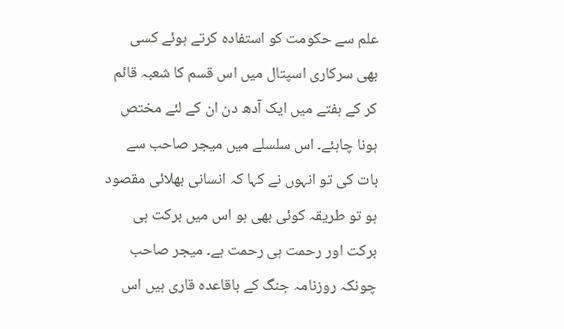علم سے حکومت کو استفادہ کرتے ہوئے کسی بھی سرکاری اسپتال میں اس قسم کا شعبہ قائم کر کے ہفتے میں ایک آدھ دن ان کے لئے مختص ہونا چاہئے۔ اس سلسلے میں میجر صاحب سے بات کی تو انہوں نے کہا کہ انسانی بھلائی مقصود ہو تو طریقہ کوئی بھی ہو اس میں برکت ہی برکت اور رحمت ہی رحمت ہے۔ میجر صاحب چونکہ روزنامہ جنگ کے باقاعدہ قاری ہیں اس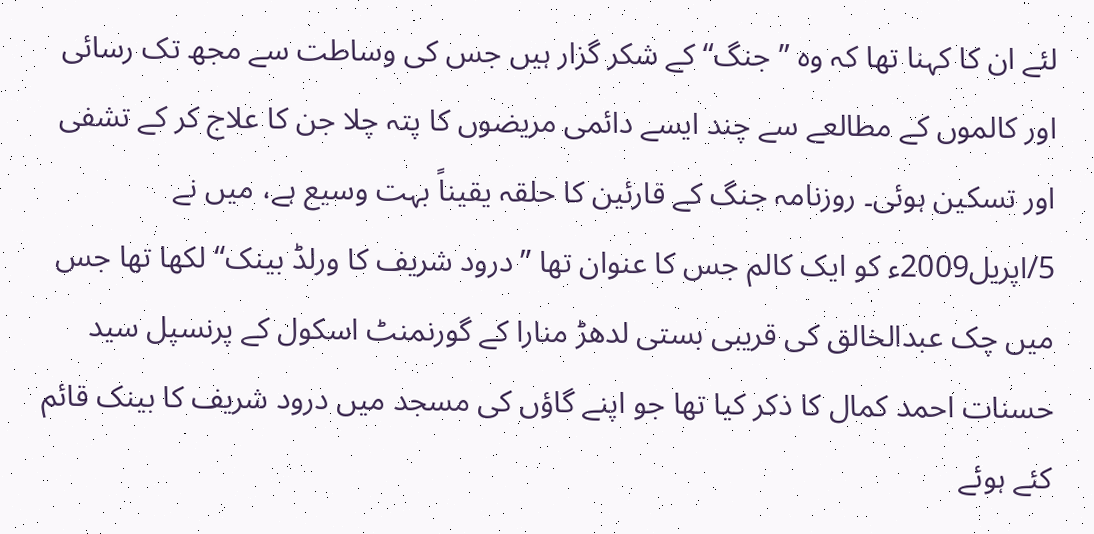لئے ان کا کہنا تھا کہ وہ ”جنگ“ کے شکر گزار ہیں جس کی وساطت سے مجھ تک رسائی اور کالموں کے مطالعے سے چند ایسے دائمی مریضوں کا پتہ چلا جن کا علاج کر کے تشفی اور تسکین ہوئی۔ روزنامہ جنگ کے قارئین کا حلقہ یقیناً بہت وسیع ہے، میں نے 5/اپریل2009ء کو ایک کالم جس کا عنوان تھا ”درود شریف کا ورلڈ بینک“ لکھا تھا جس میں چک عبدالخالق کی قریبی بستی لدھڑ منارا کے گورنمنٹ اسکول کے پرنسپل سید حسنات احمد کمال کا ذکر کیا تھا جو اپنے گاؤں کی مسجد میں درود شریف کا بینک قائم کئے ہوئے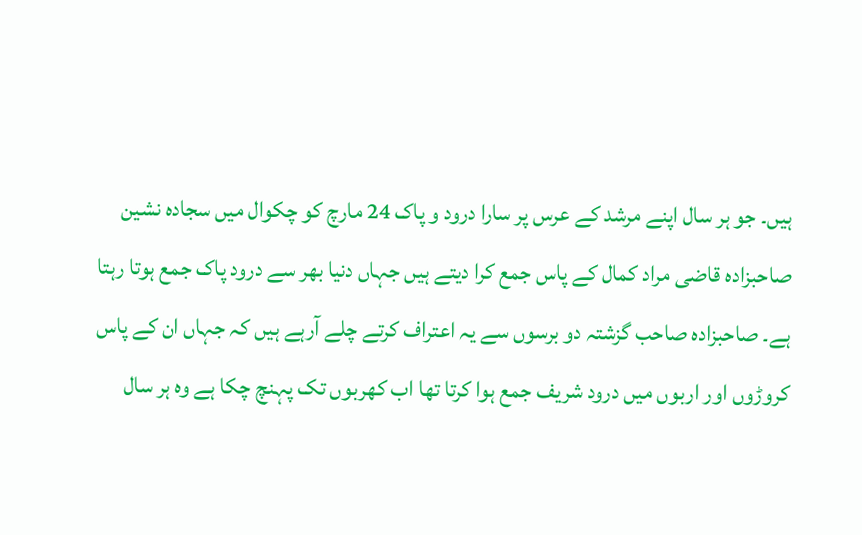ہیں۔ جو ہر سال اپنے مرشد کے عرس پر سارا درود و پاک 24 مارچ کو چکوال میں سجادہ نشین صاحبزادہ قاضی مراد کمال کے پاس جمع کرا دیتے ہیں جہاں دنیا بھر سے درود پاک جمع ہوتا رہتا ہے۔ صاحبزادہ صاحب گزشتہ دو برسوں سے یہ اعتراف کرتے چلے آرہے ہیں کہ جہاں ان کے پاس کروڑوں اور اربوں میں درود شریف جمع ہوا کرتا تھا اب کھربوں تک پہنچ چکا ہے وہ ہر سال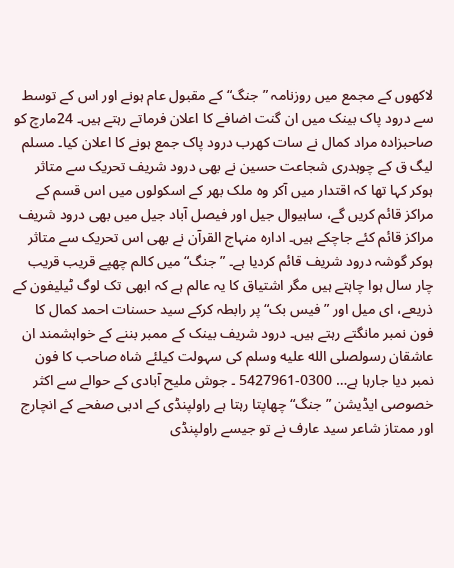لاکھوں کے مجمع میں روزنامہ ”جنگ“ کے مقبول عام ہونے اور اس کے توسط سے درود پاک بینک میں ان گنت اضافے کا اعلان فرماتے رہتے ہیں۔ 24مارچ کو صاحبزادہ مراد کمال نے سات کھرب درود پاک جمع ہونے کا اعلان کیا۔ مسلم لیگ ق کے چوہدری شجاعت حسین نے بھی درود شریف تحریک سے متاثر ہوکر کہا تھا کہ اقتدار میں آکر وہ ملک بھر کے اسکولوں میں اس قسم کے مراکز قائم کریں گے، ساہیوال جیل اور فیصل آباد جیل میں بھی درود شریف مراکز قائم کئے جاچکے ہیں۔ ادارہ منہاج القرآن نے بھی اس تحریک سے متاثر ہوکر گوشہ درود شریف قائم کردیا ہے۔ ”جنگ“ میں کالم چھپے قریب قریب چار سال ہوا چاہتے ہیں مگر اشتیاق کا یہ عالم ہے کہ ابھی تک لوگ ٹیلیفون کے ذریعے، ای میل اور ”فیس بک“ پر رابطہ کرکے سید حسنات احمد کمال کا فون نمبر مانگتے رہتے ہیں۔ درود شریف بینک کے ممبر بننے کے خواہشمند ان عاشقان رسولصلى الله عليه وسلم کی سہولت کیلئے شاہ صاحب کا فون نمبر دیا جارہا ہے… 0300-5427961 ۔ جوش ملیح آبادی کے حوالے سے اکثر خصوصی ایڈیشن ”جنگ“ چھاپتا رہتا ہے راولپنڈی کے ادبی صفحے کے انچارج اور ممتاز شاعر سید عارف نے تو جیسے راولپنڈی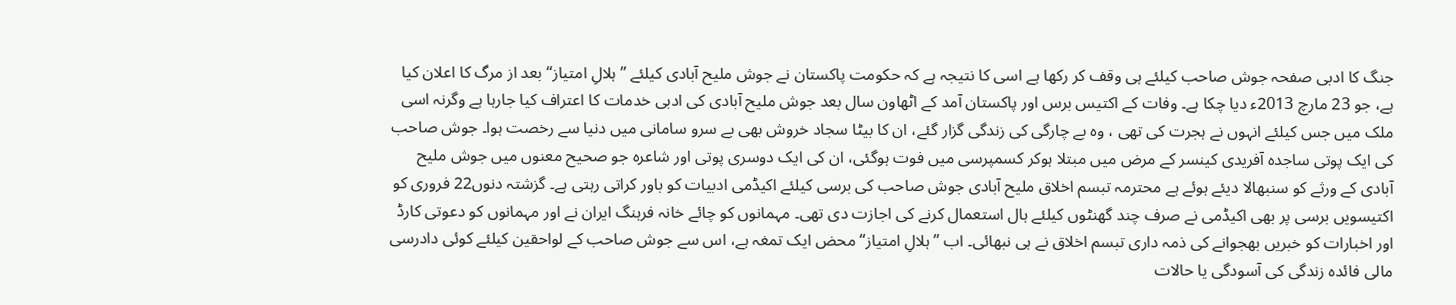جنگ کا ادبی صفحہ جوش صاحب کیلئے ہی وقف کر رکھا ہے اسی کا نتیجہ ہے کہ حکومت پاکستان نے جوش ملیح آبادی کیلئے ”ہلالِ امتیاز“ بعد از مرگ کا اعلان کیا ہے، جو 23 مارچ 2013ء دیا چکا ہے۔ وفات کے اکتیس برس اور پاکستان آمد کے اٹھاون سال بعد جوش ملیح آبادی کی ادبی خدمات کا اعتراف کیا جارہا ہے وگرنہ اسی ملک میں جس کیلئے انہوں نے ہجرت کی تھی ، وہ بے چارگی کی زندگی گزار گئے، ان کا بیٹا سجاد خروش بھی بے سرو سامانی میں دنیا سے رخصت ہوا۔ جوش صاحب کی ایک پوتی ساجدہ آفریدی کینسر کے مرض میں مبتلا ہوکر کسمپرسی میں فوت ہوگئی، ان کی ایک دوسری پوتی اور شاعرہ جو صحیح معنوں میں جوش ملیح آبادی کے ورثے کو سنبھالا دیئے ہوئے ہے محترمہ تبسم اخلاق ملیح آبادی جوش صاحب کی برسی کیلئے اکیڈمی ادبیات کو باور کراتی رہتی ہے۔ گزشتہ دنوں22 فروری کو اکتیسویں برسی پر بھی اکیڈمی نے صرف چند گھنٹوں کیلئے ہال استعمال کرنے کی اجازت دی تھی۔ مہمانوں کو چائے خانہ فرہنگ ایران نے اور مہمانوں کو دعوتی کارڈ اور اخبارات کو خبریں بھجوانے کی ذمہ داری تبسم اخلاق نے ہی نبھائی۔ اب ”ہلالِ امتیاز“ محض ایک تمغہ ہے، اس سے جوش صاحب کے لواحقین کیلئے کوئی دادرسی مالی فائدہ زندگی کی آسودگی یا حالات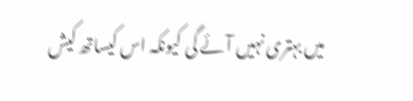میں بہتری نہیں آئے گی کیونکہ اس کیساتھ کیش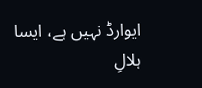ایوارڈ نہیں ہے، ایسا ہلالِ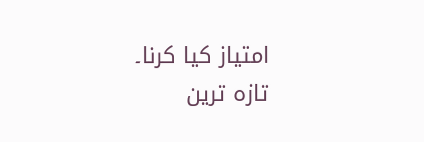امتیاز کیا کرنا۔
تازہ ترین